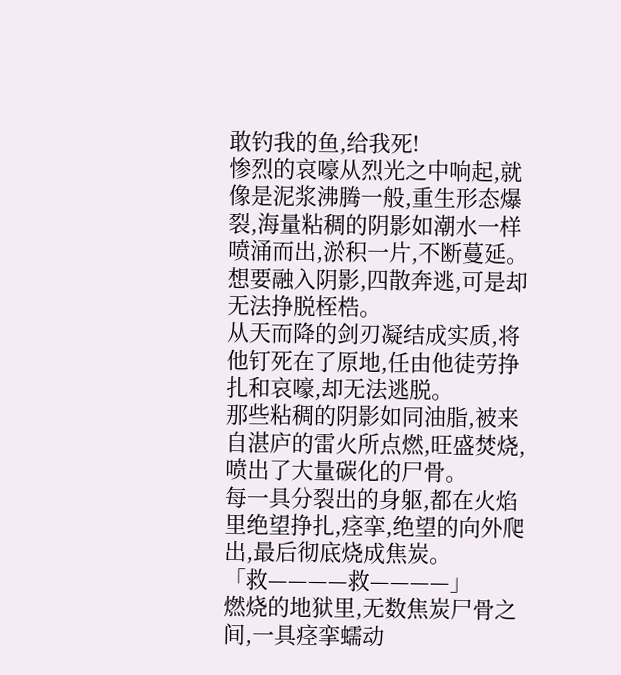敢钓我的鱼,给我死!
惨烈的哀嚎从烈光之中响起,就像是泥浆沸腾一般,重生形态爆裂,海量粘稠的阴影如潮水一样喷涌而出,淤积一片,不断蔓延。
想要融入阴影,四散奔逃,可是却无法挣脱桎梏。
从天而降的剑刃凝结成实质,将他钉死在了原地,任由他徒劳挣扎和哀嚎,却无法逃脱。
那些粘稠的阴影如同油脂,被来自湛庐的雷火所点燃,旺盛焚烧,喷出了大量碳化的尸骨。
每一具分裂出的身躯,都在火焰里绝望挣扎,痉挛,绝望的向外爬出,最后彻底烧成焦炭。
「救————救————」
燃烧的地狱里,无数焦炭尸骨之间,一具痉挛蠕动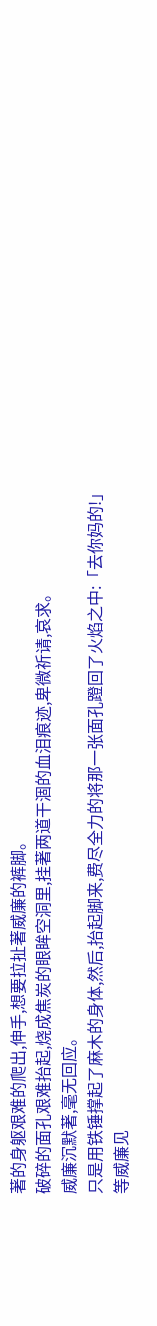著的身躯艰难的爬出,伸手,想要拉扯著威廉的裤脚。
破碎的面孔艰难抬起,烧成焦炭的眼眸空洞里,挂著两道干涸的血泪痕迹,卑微祈请,哀求。
威廉沉默著,毫无回应。
只是用铁锤撑起了麻木的身体,然后,抬起脚来,费尽全力的将那一张面孔蹬回了火焰之中:「去你妈的!」
等威廉见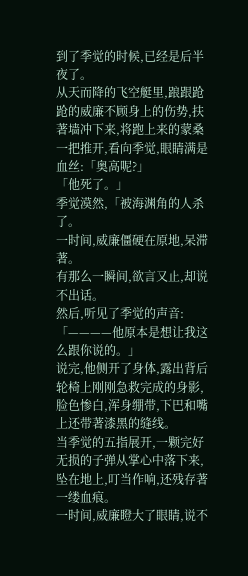到了季觉的时候,已经是后半夜了。
从天而降的飞空艇里,踉跟跄跄的威廉不顾身上的伤势,扶著墙冲下来,将跑上来的蒙桑一把推开,看向季觉,眼睛满是血丝:「奥高呢?」
「他死了。」
季觉漠然,「被海渊角的人杀了。
一时间,威廉僵硬在原地,呆滞著。
有那么一瞬间,欲言又止,却说不出话。
然后,听见了季觉的声音:「————他原本是想让我这么跟你说的。」
说完,他侧开了身体,露出背后轮椅上刚刚急救完成的身影,脸色惨白,浑身绷带,下巴和嘴上还带著漆黑的缝线。
当季觉的五指展开,一颗完好无损的子弹从掌心中落下来,坠在地上,叮当作响,还残存著一缕血痕。
一时间,威廉瞪大了眼睛,说不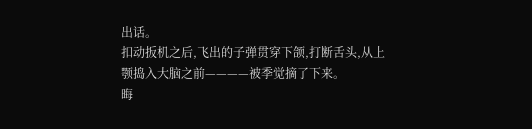出话。
扣动扳机之后,飞出的子弹贯穿下颌,打断舌头,从上颚捣入大脑之前————被季觉摘了下来。
晦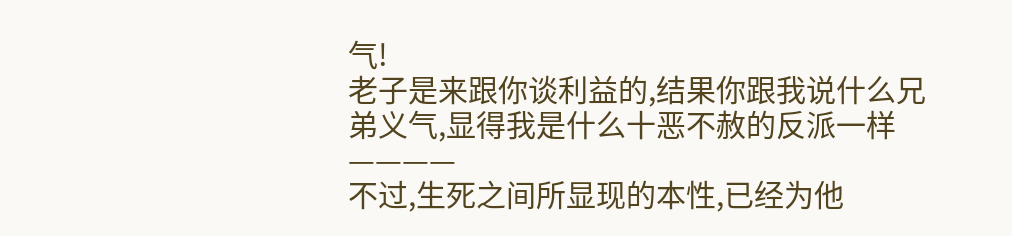气!
老子是来跟你谈利益的,结果你跟我说什么兄弟义气,显得我是什么十恶不赦的反派一样————
不过,生死之间所显现的本性,已经为他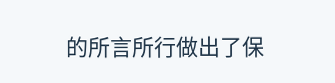的所言所行做出了保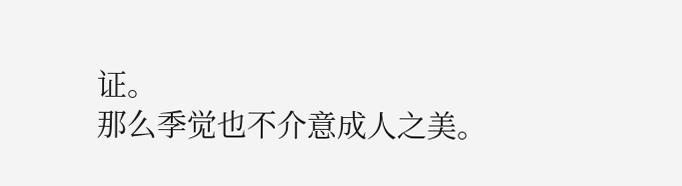证。
那么季觉也不介意成人之美。